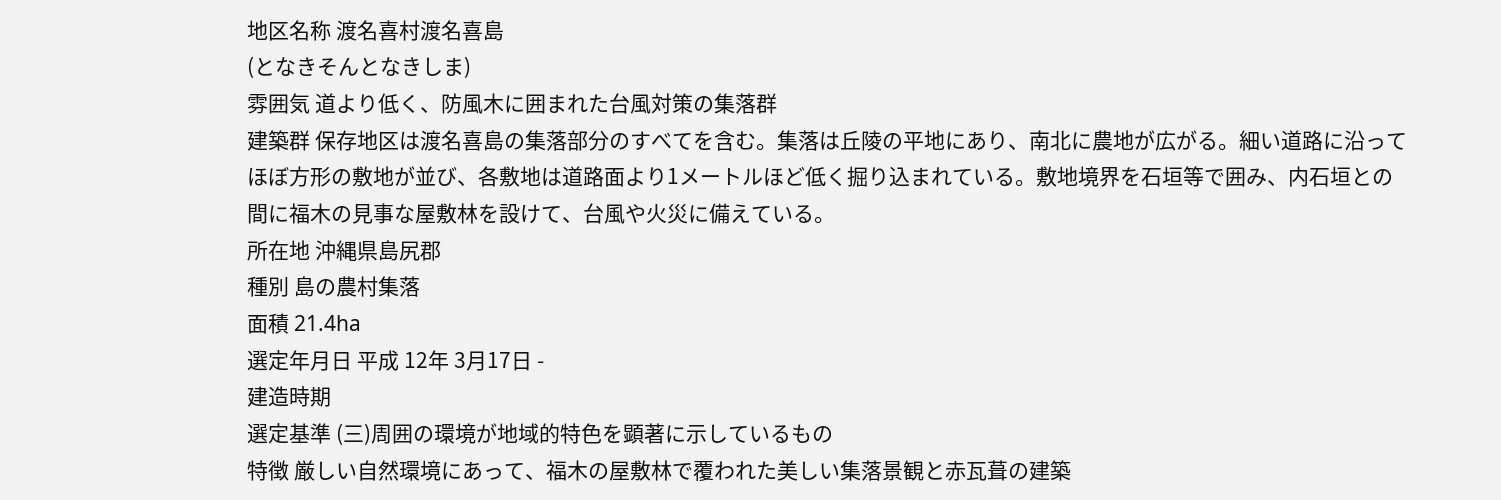地区名称 渡名喜村渡名喜島
(となきそんとなきしま)
雰囲気 道より低く、防風木に囲まれた台風対策の集落群
建築群 保存地区は渡名喜島の集落部分のすべてを含む。集落は丘陵の平地にあり、南北に農地が広がる。細い道路に沿ってほぼ方形の敷地が並び、各敷地は道路面より1メートルほど低く掘り込まれている。敷地境界を石垣等で囲み、内石垣との間に福木の見事な屋敷林を設けて、台風や火災に備えている。
所在地 沖縄県島尻郡
種別 島の農村集落
面積 21.4ha
選定年月日 平成 12年 3月17日 -
建造時期
選定基準 (三)周囲の環境が地域的特色を顕著に示しているもの
特徴 厳しい自然環境にあって、福木の屋敷林で覆われた美しい集落景観と赤瓦葺の建築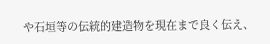や石垣等の伝統的建造物を現在まで良く伝え、